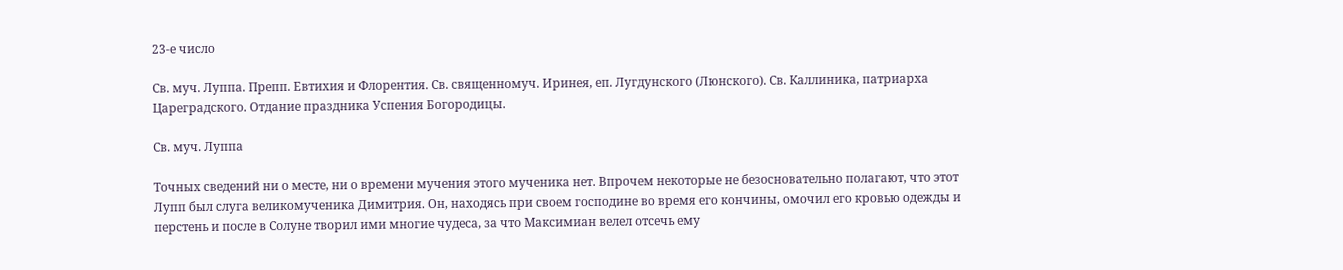23-е число

Св. муч. Луппа. Препп. Евтихия и Флорентия. Св. священномуч. Иринея, еп. Лугдунского (Люнского). Св. Каллиника, патриарха Цареградского. Отдание праздника Успения Богородицы.

Св. муч. Луппа

Точных сведений ни о месте, ни о времени мучения этого мученика нет. Впрочем некоторые не безосновательно полагают, что этот Лупп был слуга великомученика Димитрия. Он, находясь при своем господине во время его кончины, омочил его кровью одежды и перстень и после в Солуне творил ими многие чудеса, за что Максимиан велел отсечь ему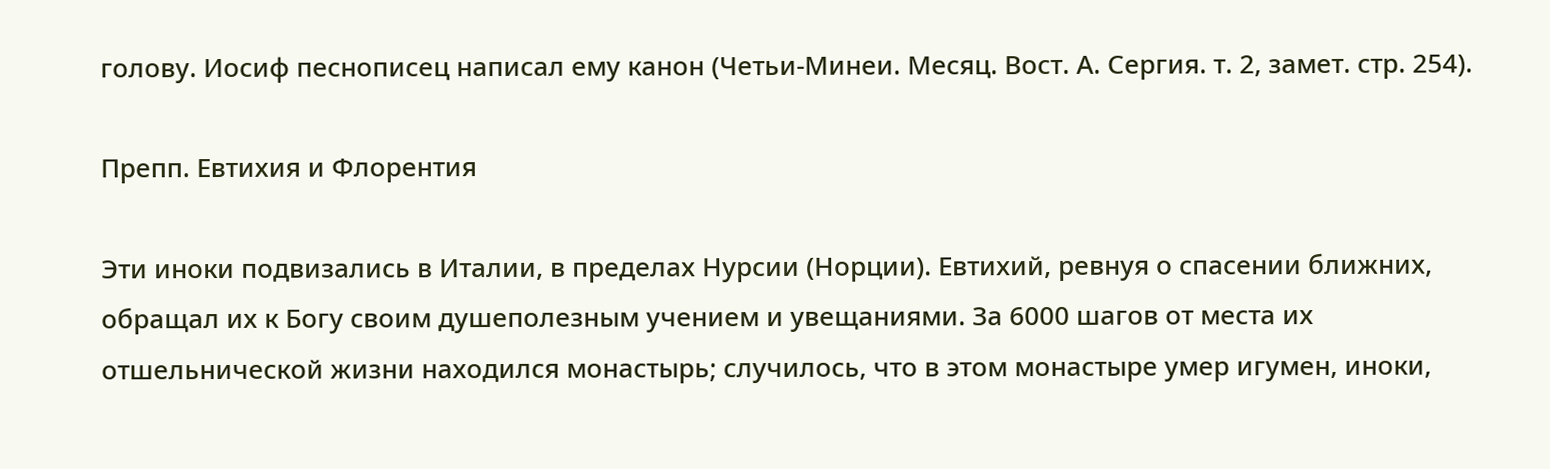голову. Иосиф песнописец написал ему канон (Четьи-Минеи. Месяц. Bост. А. Сергия. т. 2, замет. стр. 254).

Препп. Евтихия и Флорентия

Эти иноки подвизались в Италии, в пределах Нурсии (Норции). Евтихий, ревнуя о спасении ближних, обращал их к Богу своим душеполезным учением и увещаниями. За 6000 шагов от места их отшельнической жизни находился монастырь; случилось, что в этом монастыре умер игумен, иноки,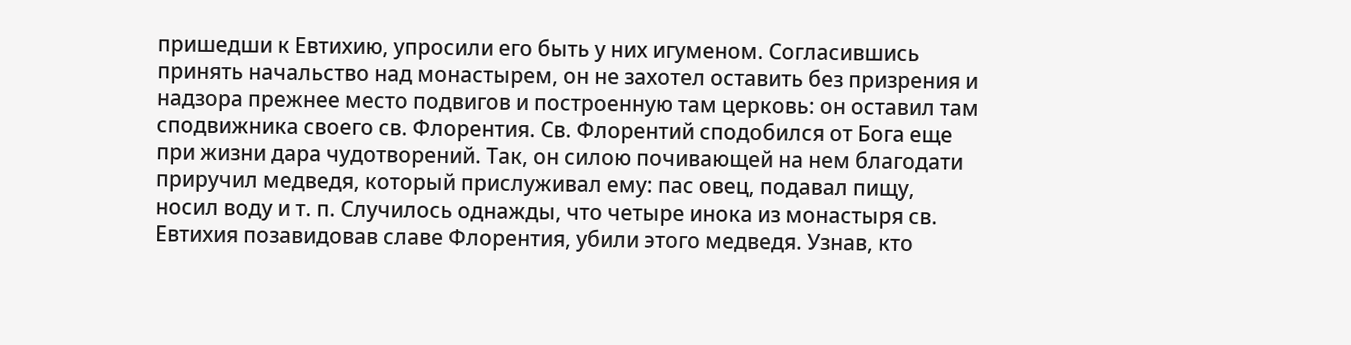пришедши к Евтихию, упросили его быть у них игуменом. Согласившись принять начальство над монастырем, он не захотел оставить без призрения и надзора прежнее место подвигов и построенную там церковь: он оставил там сподвижника своего св. Флорентия. Св. Флорентий сподобился от Бога еще при жизни дара чудотворений. Так, он силою почивающей на нем благодати приручил медведя, который прислуживал ему: пас овец, подавал пищу, носил воду и т. п. Случилось однажды, что четыре инока из монастыря св. Евтихия позавидовав славе Флорентия, убили этого медведя. Узнав, кто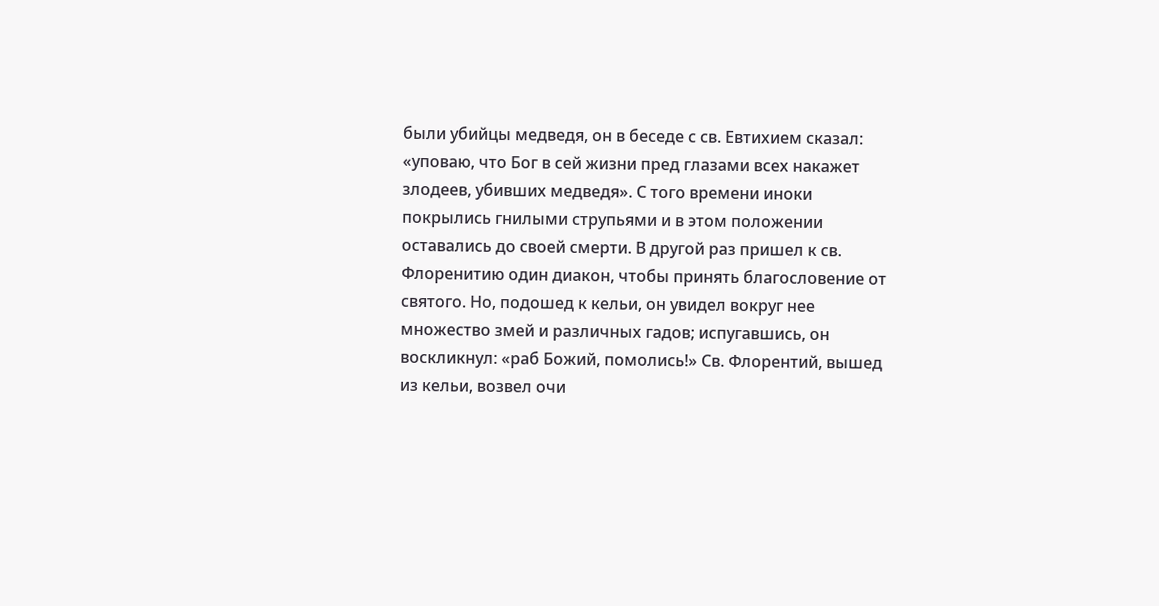были убийцы медведя, он в беседе с св. Евтихием сказал: «уповаю, что Бог в сей жизни пред глазами всех накажет злодеев, убивших медведя». С того времени иноки покрылись гнилыми струпьями и в этом положении оставались до своей смерти. В другой раз пришел к св. Флоренитию один диакон, чтобы принять благословение от святого. Но, подошед к кельи, он увидел вокруг нее множество змей и различных гадов; испугавшись, он воскликнул: «раб Божий, помолись!» Св. Флорентий, вышед из кельи, возвел очи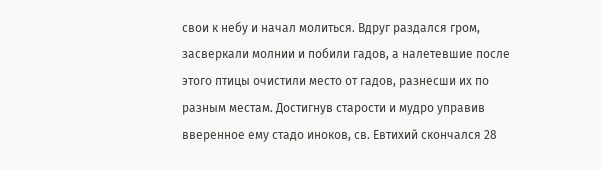свои к небу и начал молиться. Вдруг раздался гром, засверкали молнии и побили гадов, а налетевшие после этого птицы очистили место от гадов, разнесши их по разным местам. Достигнув старости и мудро управив вверенное ему стадо иноков, св. Евтихий скончался 28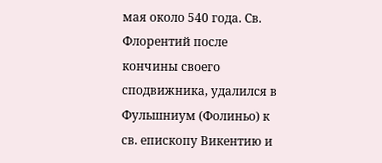мая около 540 года. Св. Флорентий после кончины своего сподвижника, удалился в Фульшниум (Фолиньо) к св. епископу Викентию и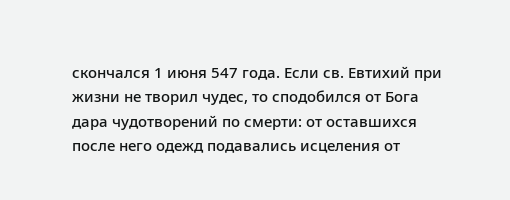скончался 1 июня 547 года. Если св. Евтихий при жизни не творил чудес, то сподобился от Бога дара чудотворений по смерти: от оставшихся после него одежд подавались исцеления от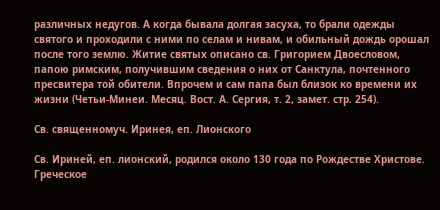различных недугов. А когда бывала долгая засуха, то брали одежды святого и проходили с ними по селам и нивам, и обильный дождь орошал после того землю. Житие святых описано св. Григорием Двоесловом, папою римским, получившим сведения о них от Санктула, почтенного пресвитера той обители. Впрочем и сам папа был близок ко времени их жизни (Четьи-Минеи. Месяц. Bост. А. Сергия, т. 2, замет. стр. 254).

Св. священномуч. Иринея, еп. Лионского

Св. Ириней, еп. лионский, родился около 130 года по Рождестве Христове. Греческое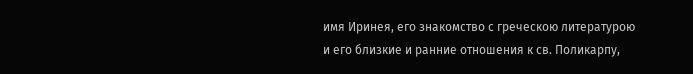имя Иринея, его знакомство с греческою литературою и его близкие и ранние отношения к св. Поликарпу,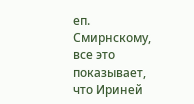еп. Смирнскому, все это показывает, что Ириней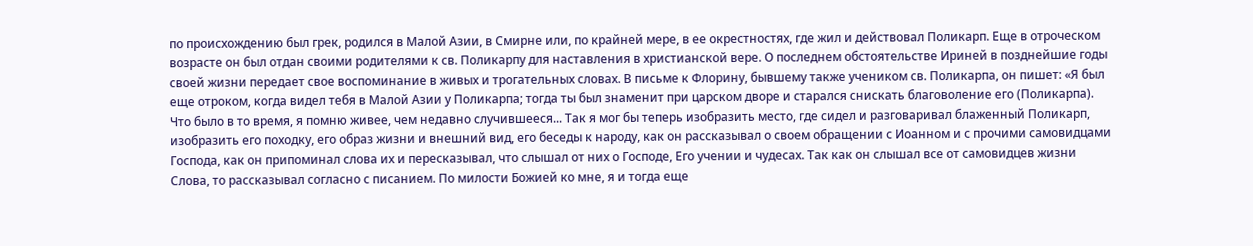по происхождению был грек, родился в Малой Азии, в Смирне или, по крайней мере, в ее окрестностях, где жил и действовал Поликарп. Еще в отроческом возрасте он был отдан своими родителями к св. Поликарпу для наставления в христианской вере. О последнем обстоятельстве Ириней в позднейшие годы своей жизни передает свое воспоминание в живых и трогательных словах. В письме к Флорину, бывшему также учеником св. Поликарпа, он пишет: «Я был еще отроком, когда видел тебя в Малой Азии у Поликарпа; тогда ты был знаменит при царском дворе и старался снискать благоволение его (Поликарпа). Что было в то время, я помню живее, чем недавно случившееся... Так я мог бы теперь изобразить место, где сидел и разговаривал блаженный Поликарп, изобразить его походку, его образ жизни и внешний вид, его беседы к народу, как он рассказывал о своем обращении с Иоанном и с прочими самовидцами Господа, как он припоминал слова их и пересказывал, что слышал от них о Господе, Его учении и чудесах. Так как он слышал все от самовидцев жизни Слова, то рассказывал согласно с писанием. По милости Божией ко мне, я и тогда еще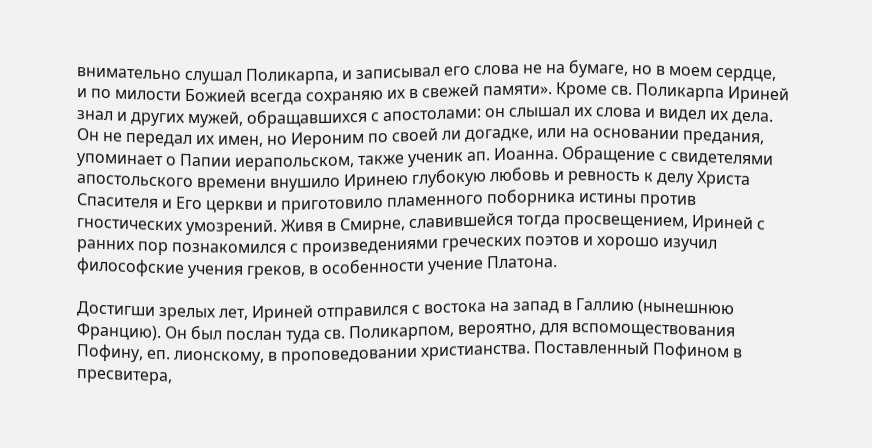внимательно слушал Поликарпа, и записывал его слова не на бумаге, но в моем сердце, и по милости Божией всегда сохраняю их в свежей памяти». Кроме св. Поликарпа Ириней знал и других мужей, обращавшихся с апостолами: он слышал их слова и видел их дела. Он не передал их имен, но Иероним по своей ли догадке, или на основании предания, упоминает о Папии иерапольском, также ученик ап. Иоанна. Обращение с свидетелями апостольского времени внушило Иринею глубокую любовь и ревность к делу Христа Спасителя и Его церкви и приготовило пламенного поборника истины против гностических умозрений. Живя в Смирне, славившейся тогда просвещением, Ириней с ранних пор познакомился с произведениями греческих поэтов и хорошо изучил философские учения греков, в особенности учение Платона.

Достигши зрелых лет, Ириней отправился с востока на запад в Галлию (нынешнюю Францию). Он был послан туда св. Поликарпом, вероятно, для вспомоществования Пофину, еп. лионскому, в проповедовании христианства. Поставленный Пофином в пресвитера,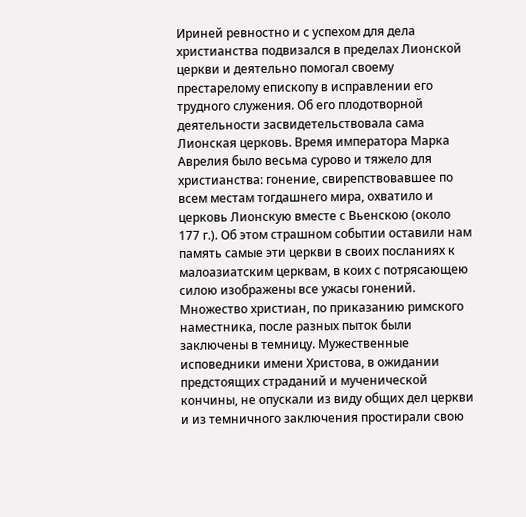Ириней ревностно и с успехом для дела христианства подвизался в пределах Лионской церкви и деятельно помогал своему престарелому епископу в исправлении его трудного служения. Об его плодотворной деятельности засвидетельствовала сама Лионская церковь. Время императора Марка Аврелия было весьма сурово и тяжело для христианства: гонение, свирепствовавшее по всем местам тогдашнего мира, охватило и церковь Лионскую вместе с Вьенскою (около 177 г.). Об этом страшном событии оставили нам память самые эти церкви в своих посланиях к малоазиатским церквам, в коих с потрясающею силою изображены все ужасы гонений. Множество христиан, по приказанию римского наместника, после разных пыток были заключены в темницу. Мужественные исповедники имени Христова, в ожидании предстоящих страданий и мученической кончины, не опускали из виду общих дел церкви и из темничного заключения простирали свою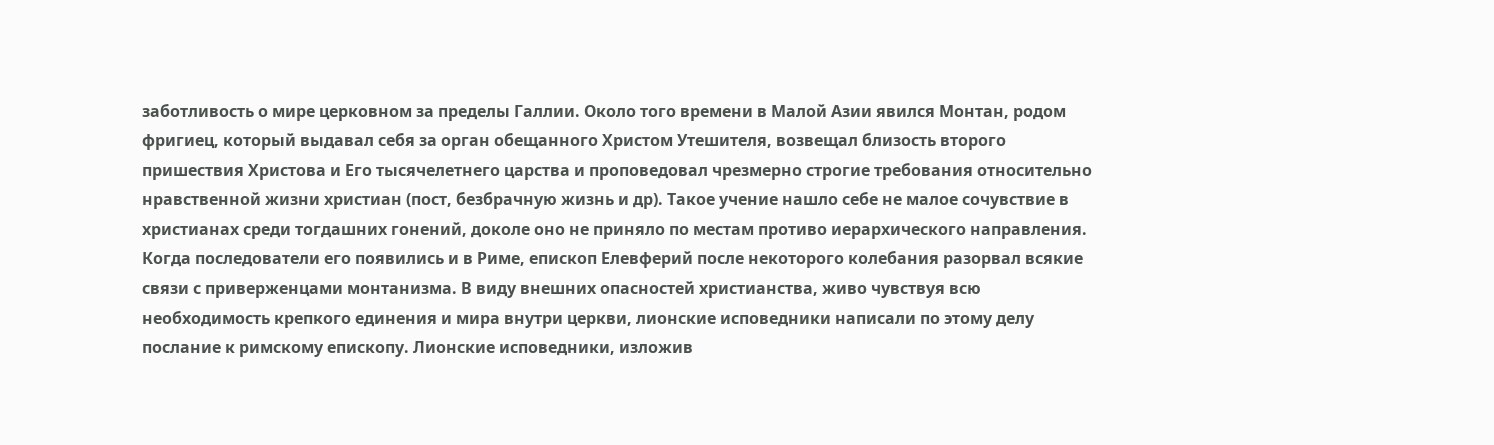заботливость о мире церковном за пределы Галлии. Около того времени в Малой Азии явился Монтан, родом фригиец, который выдавал себя за орган обещанного Христом Утешителя, возвещал близость второго пришествия Христова и Его тысячелетнего царства и проповедовал чрезмерно строгие требования относительно нравственной жизни христиан (пост, безбрачную жизнь и др). Такое учение нашло себе не малое сочувствие в христианах среди тогдашних гонений, доколе оно не приняло по местам противо иерархического направления. Когда последователи его появились и в Риме, епископ Елевферий после некоторого колебания разорвал всякие связи с приверженцами монтанизма. В виду внешних опасностей христианства, живо чувствуя всю необходимость крепкого единения и мира внутри церкви, лионские исповедники написали по этому делу послание к римскому епископу. Лионские исповедники, изложив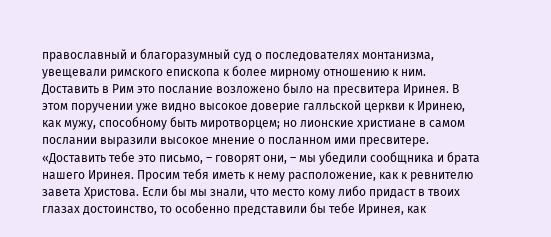православный и благоразумный суд о последователях монтанизма, увещевали римского епископа к более мирному отношению к ним. Доставить в Рим это послание возложено было на пресвитера Иринея. В этом поручении уже видно высокое доверие галльской церкви к Иринею, как мужу, способному быть миротворцем; но лионские христиане в самом послании выразили высокое мнение о посланном ими пресвитере. «Доставить тебе это письмо, – говорят они, – мы убедили сообщника и брата нашего Иринея. Просим тебя иметь к нему расположение, как к ревнителю завета Христова. Если бы мы знали, что место кому либо придаст в твоих глазах достоинство, то особенно представили бы тебе Иринея, как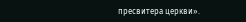пресвитера церкви».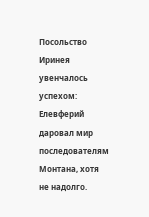Посольство Иринея увенчалось успехом: Елевферий даровал мир последователям Монтана, хотя не надолго.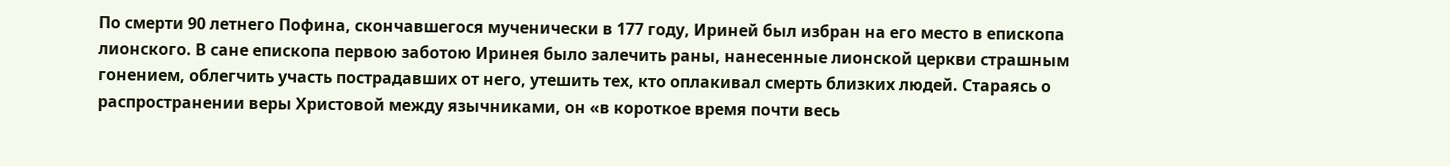По смерти 90 летнего Пофина, скончавшегося мученически в 177 году, Ириней был избран на его место в епископа лионского. В сане епископа первою заботою Иринея было залечить раны, нанесенные лионской церкви страшным гонением, облегчить участь пострадавших от него, утешить тех, кто оплакивал смерть близких людей. Стараясь о распространении веры Христовой между язычниками, он «в короткое время почти весь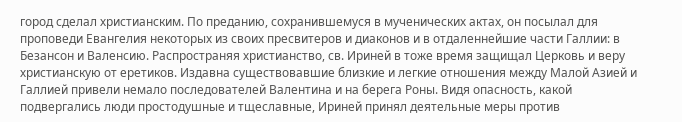город сделал христианским. По преданию, сохранившемуся в мученических актах, он посылал для проповеди Евангелия некоторых из своих пресвитеров и диаконов и в отдаленнейшие части Галлии: в Безансон и Валенсию. Распространяя христианство, св. Ириней в тоже время защищал Церковь и веру христианскую от еретиков. Издавна существовавшие близкие и легкие отношения между Малой Азией и Галлией привели немало последователей Валентина и на берега Роны. Видя опасность, какой подвергались люди простодушные и тщеславные, Ириней принял деятельные меры против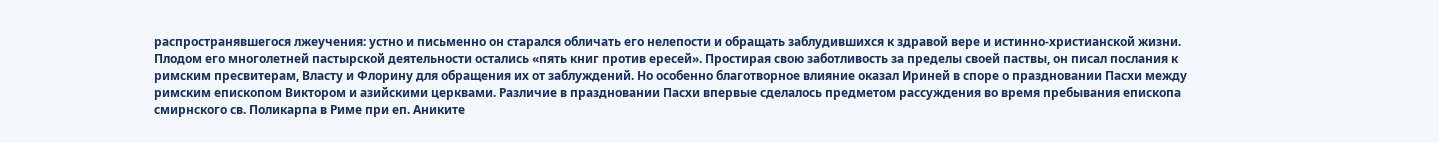распространявшегося лжеучения: устно и письменно он старался обличать его нелепости и обращать заблудившихся к здравой вере и истинно-христианской жизни. Плодом его многолетней пастырской деятельности остались «пять книг против ересей». Простирая свою заботливость за пределы своей паствы, он писал послания к римским пресвитерам, Власту и Флорину для обращения их от заблуждений. Но особенно благотворное влияние оказал Ириней в споре о праздновании Пасхи между римским епископом Виктором и азийскими церквами. Различие в праздновании Пасхи впервые сделалось предметом рассуждения во время пребывания епископа смирнского св. Поликарпа в Риме при еп. Аниките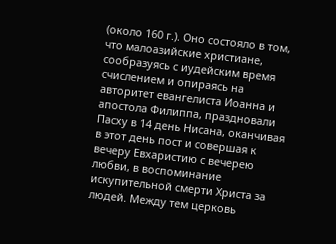(около 160 г.). Оно состояло в том, что малоазийские христиане, сообразуясь с иудейским время счислением и опираясь на авторитет евангелиста Иоанна и апостола Филиппа, праздновали Пасху в 14 день Нисана, оканчивая в этот день пост и совершая к вечеру Евхаристию с вечерею любви, в воспоминание искупительной смерти Христа за людей. Между тем церковь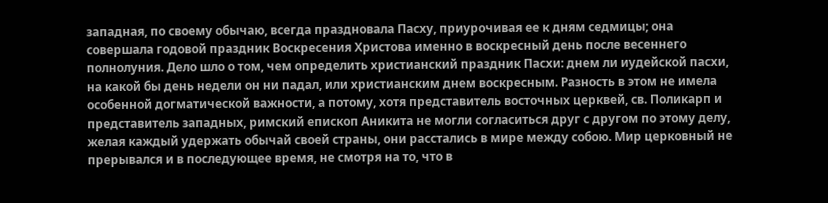западная, по своему обычаю, всегда праздновала Пасху, приурочивая ее к дням седмицы; она совершала годовой праздник Воскресения Христова именно в воскресный день после весеннего полнолуния. Дело шло о том, чем определить христианский праздник Пасхи: днем ли иудейской пасхи, на какой бы день недели он ни падал, или христианским днем воскресным. Разность в этом не имела особенной догматической важности, а потому, хотя представитель восточных церквей, св. Поликарп и представитель западных, римский епископ Аникита не могли согласиться друг с другом по этому делу, желая каждый удержать обычай своей страны, они расстались в мире между собою. Мир церковный не прерывался и в последующее время, не смотря на то, что в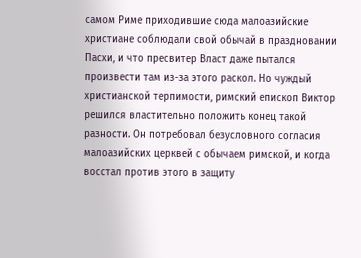самом Риме приходившие сюда малоазийские христиане соблюдали свой обычай в праздновании Пасхи, и что пресвитер Власт даже пытался произвести там из-за этого раскол. Но чуждый христианской терпимости, римский епископ Виктор решился властительно положить конец такой разности. Он потребовал безусловного согласия малоазийских церквей с обычаем римской, и когда восстал против этого в защиту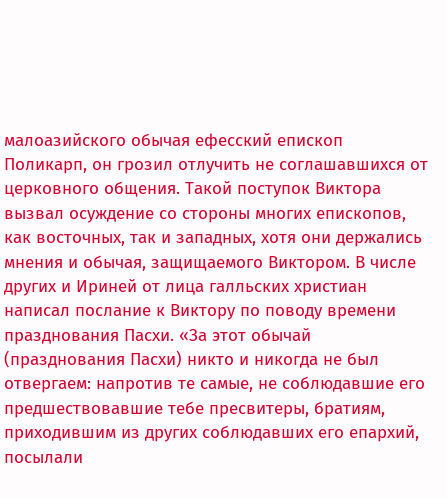малоазийского обычая ефесский епископ Поликарп, он грозил отлучить не соглашавшихся от церковного общения. Такой поступок Виктора вызвал осуждение со стороны многих епископов, как восточных, так и западных, хотя они держались мнения и обычая, защищаемого Виктором. В числе других и Ириней от лица галльских христиан написал послание к Виктору по поводу времени празднования Пасхи. «За этот обычай (празднования Пасхи) никто и никогда не был отвергаем: напротив те самые, не соблюдавшие его предшествовавшие тебе пресвитеры, братиям, приходившим из других соблюдавших его епархий, посылали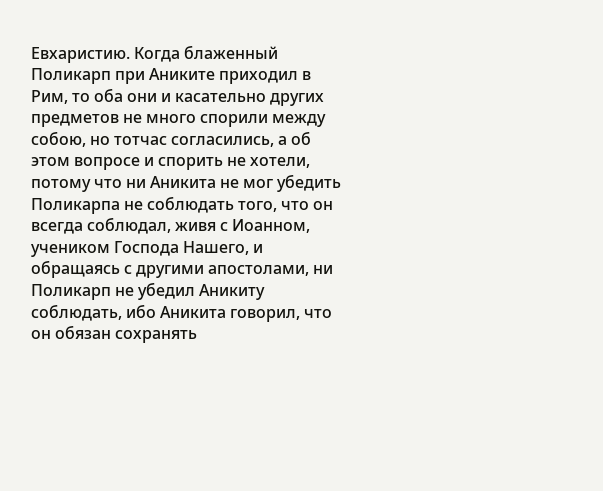Евхаристию. Когда блаженный Поликарп при Аниките приходил в Рим, то оба они и касательно других предметов не много спорили между собою, но тотчас согласились, а об этом вопросе и спорить не хотели, потому что ни Аникита не мог убедить Поликарпа не соблюдать того, что он всегда соблюдал, живя с Иоанном, учеником Господа Нашего, и обращаясь с другими апостолами, ни Поликарп не убедил Аникиту соблюдать, ибо Аникита говорил, что он обязан сохранять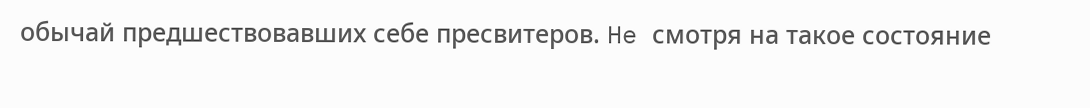обычай предшествовавших себе пресвитеров. He смотря на такое состояние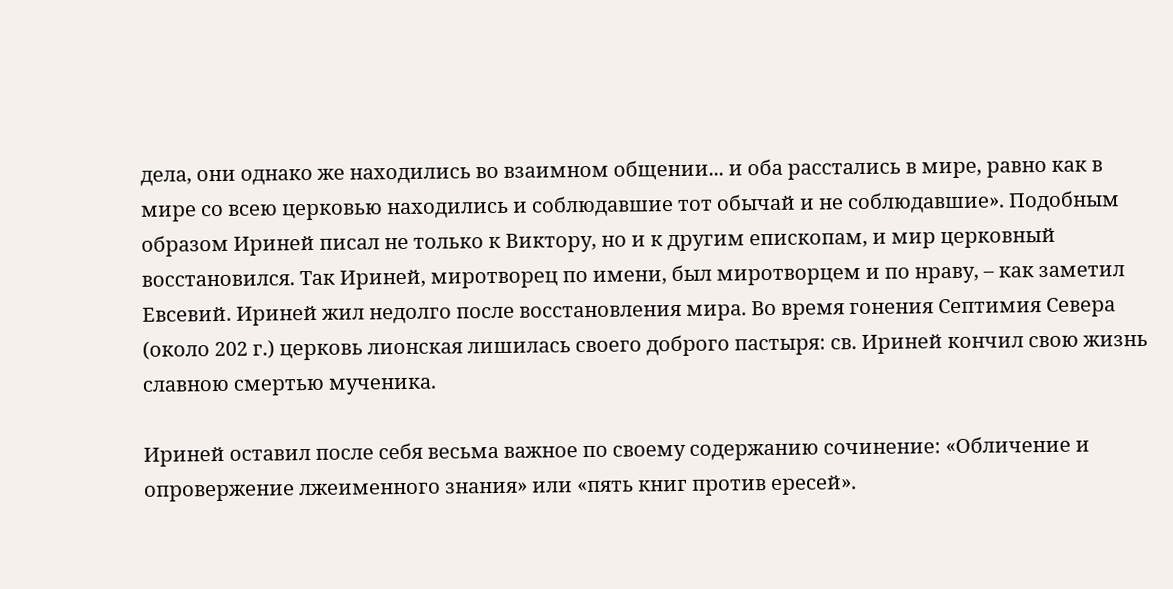дела, они однако же находились во взаимном общении... и оба расстались в мире, равно как в мире со всею церковью находились и соблюдавшие тот обычай и не соблюдавшие». Подобным образом Ириней писал не только к Виктору, но и к другим епископам, и мир церковный восстановился. Так Ириней, миротворец по имени, был миротворцем и по нраву, – как заметил Евсевий. Ириней жил недолго после восстановления мира. Во время гонения Септимия Севера (около 202 г.) церковь лионская лишилась своего доброго пастыря: св. Ириней кончил свою жизнь славною смертью мученика.

Ириней оставил после себя весьма важное по своему содержанию сочинение: «Обличение и опровержение лжеименного знания» или «пять книг против ересей».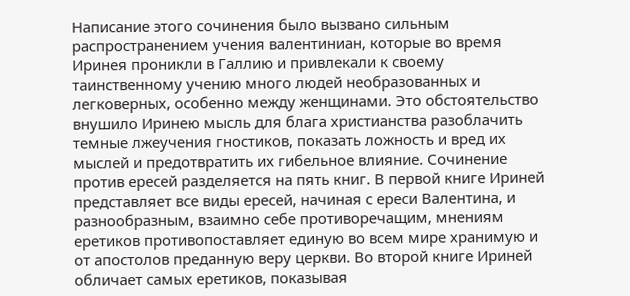Написание этого сочинения было вызвано сильным распространением учения валентиниан, которые во время Иринея проникли в Галлию и привлекали к своему таинственному учению много людей необразованных и легковерных, особенно между женщинами. Это обстоятельство внушило Иринею мысль для блага христианства разоблачить темные лжеучения гностиков, показать ложность и вред их мыслей и предотвратить их гибельное влияние. Сочинение против ересей разделяется на пять книг. В первой книге Ириней представляет все виды ересей, начиная с ереси Валентина, и разнообразным, взаимно себе противоречащим, мнениям еретиков противопоставляет единую во всем мире хранимую и от апостолов преданную веру церкви. Во второй книге Ириней обличает самых еретиков, показывая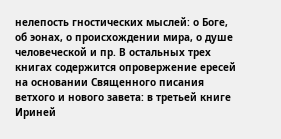нелепость гностических мыслей: о Боге, об эонах, о происхождении мира, о душе человеческой и пр. В остальных трех книгах содержится опровержение ересей на основании Священного писания ветхого и нового завета: в третьей книге Ириней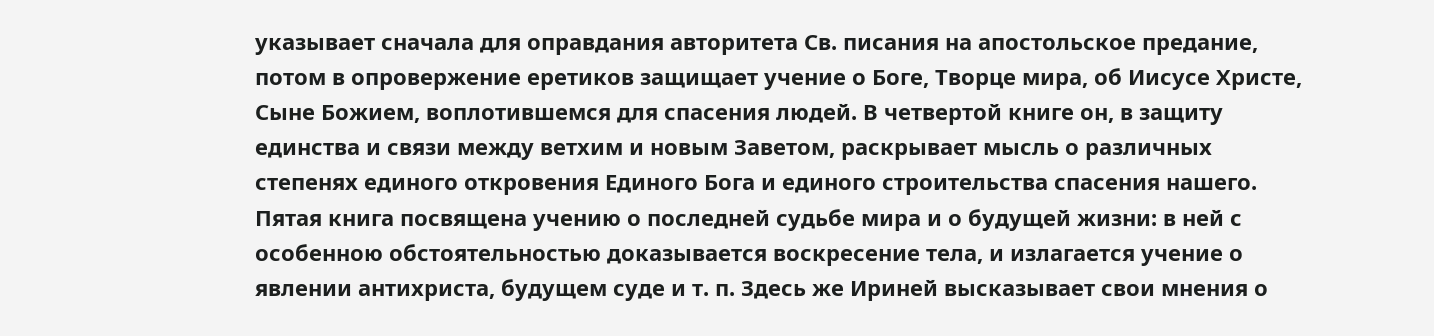указывает сначала для оправдания авторитета Св. писания на апостольское предание, потом в опровержение еретиков защищает учение о Боге, Творце мира, об Иисусе Христе, Сыне Божием, воплотившемся для спасения людей. В четвертой книге он, в защиту единства и связи между ветхим и новым Заветом, раскрывает мысль о различных степенях единого откровения Единого Бога и единого строительства спасения нашего. Пятая книга посвящена учению о последней судьбе мира и о будущей жизни: в ней с особенною обстоятельностью доказывается воскресение тела, и излагается учение о явлении антихриста, будущем суде и т. п. Здесь же Ириней высказывает свои мнения о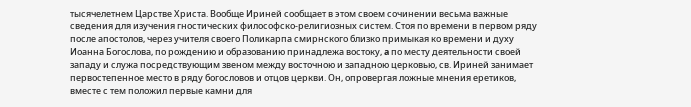тысячелетнем Царстве Христа. Вообще Ириней сообщает в этом своем сочинении весьма важные сведения для изучения гностических философско-религиозных систем. Стоя по времени в первом ряду после апостолов, через учителя своего Поликарпа смирнского близко примыкая ко времени и духу Иоанна Богослова, по рождению и образованию принадлежа востоку, a по месту деятельности своей западу и служа посредствующим звеном между восточною и западною церковью, св. Ириней занимает первостепенное место в ряду богословов и отцов церкви. Он, опровергая ложные мнения еретиков, вместе с тем положил первые камни для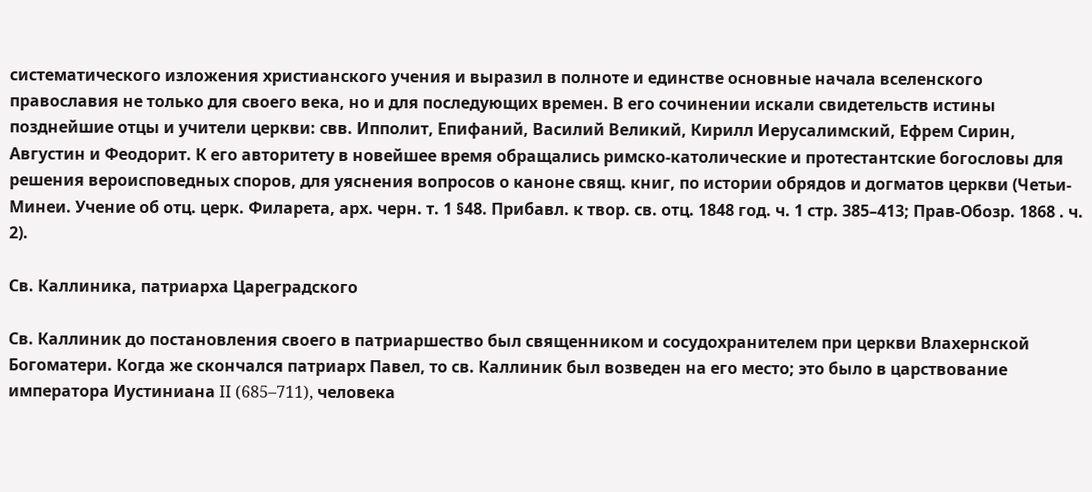систематического изложения христианского учения и выразил в полноте и единстве основные начала вселенского православия не только для своего века, но и для последующих времен. В его сочинении искали свидетельств истины позднейшие отцы и учители церкви: свв. Ипполит, Епифаний, Василий Великий, Кирилл Иерусалимский, Ефрем Сирин, Августин и Феодорит. К его авторитету в новейшее время обращались римско-католические и протестантские богословы для решения вероисповедных споров, для уяснения вопросов о каноне свящ. книг, по истории обрядов и догматов церкви (Четьи-Минеи. Учение об отц. церк. Филарета, арх. черн. т. 1 §48. Прибавл. к твор. св. отц. 1848 год. ч. 1 стр. 385–413; Прав-Обозр. 1868 . ч. 2).

Св. Каллиника, патриарха Цареградского

Св. Каллиник до постановления своего в патриаршество был священником и сосудохранителем при церкви Влахернской Богоматери. Когда же скончался патриарх Павел, то св. Каллиник был возведен на его место; это было в царствование императора Иустиниана II (685–711), человека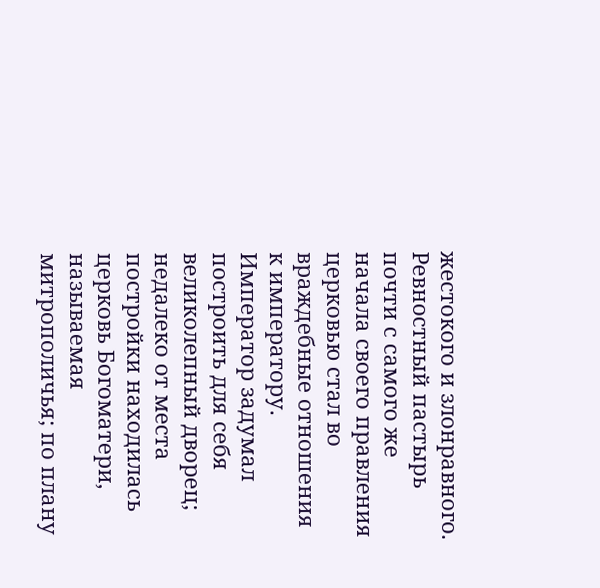жестокого и злонравного. Ревностный пастырь почти с самого же начала своего правления церковью стал во враждебные отношения к императору. Император задумал построить для себя великолепный дворец; недалеко от места постройки находилась церковь Богоматери, называемая митрополичья; по плану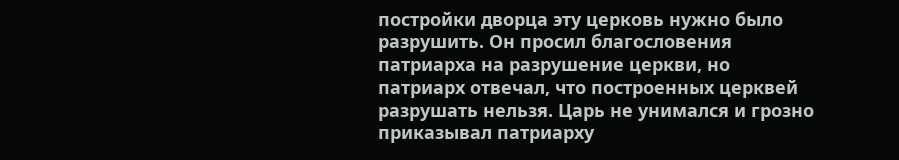постройки дворца эту церковь нужно было разрушить. Он просил благословения патриарха на разрушение церкви, но патриарх отвечал, что построенных церквей разрушать нельзя. Царь не унимался и грозно приказывал патриарху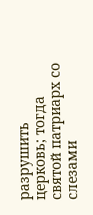разрушить церковь; тогда святой патриарх со слезами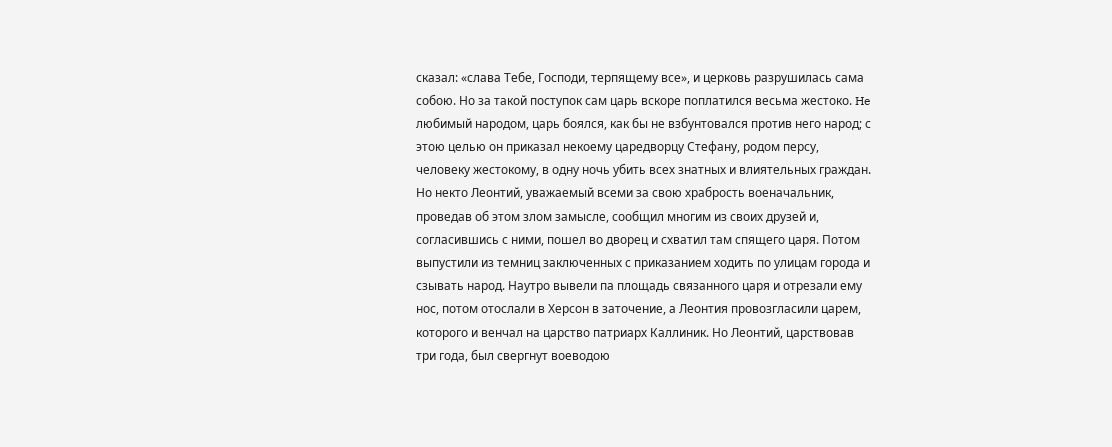сказал: «слава Тебе, Господи, терпящему все», и церковь разрушилась сама собою. Но за такой поступок сам царь вскоре поплатился весьма жестоко. He любимый народом, царь боялся, как бы не взбунтовался против него народ; с этою целью он приказал некоему царедворцу Стефану, родом персу, человеку жестокому, в одну ночь убить всех знатных и влиятельных граждан. Но некто Леонтий, уважаемый всеми за свою храбрость военачальник, проведав об этом злом замысле, сообщил многим из своих друзей и, согласившись с ними, пошел во дворец и схватил там спящего царя. Потом выпустили из темниц заключенных с приказанием ходить по улицам города и сзывать народ. Наутро вывели па площадь связанного царя и отрезали ему нос, потом отослали в Херсон в заточение, а Леонтия провозгласили царем, которого и венчал на царство патриарх Каллиник. Но Леонтий, царствовав три года, был свергнут воеводою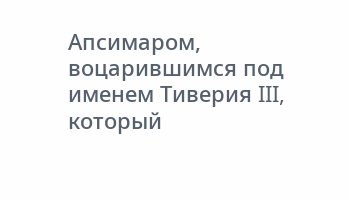Апсимаром, воцарившимся под именем Тиверия III, который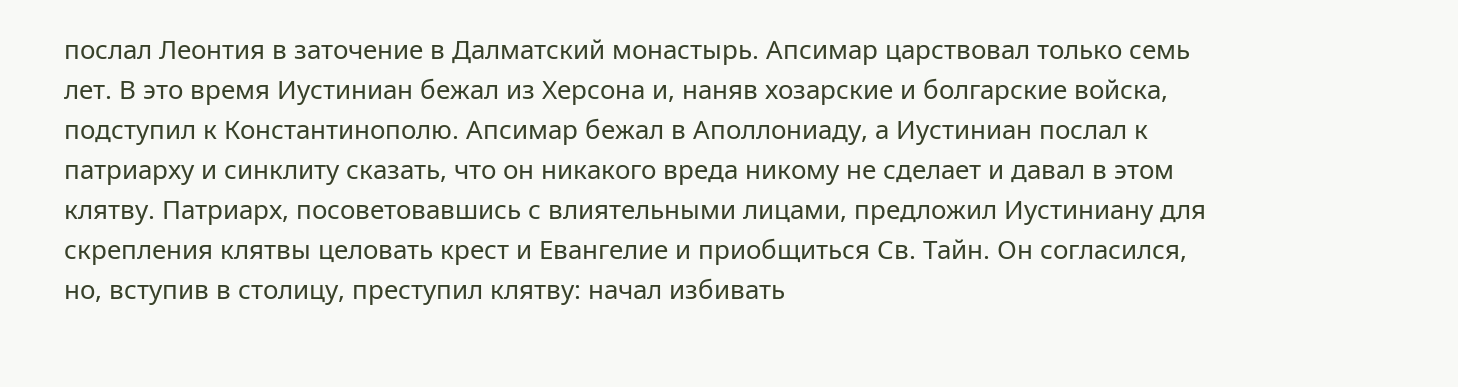послал Леонтия в заточение в Далматский монастырь. Апсимар царствовал только семь лет. В это время Иустиниан бежал из Херсона и, наняв хозарские и болгарские войска, подступил к Константинополю. Апсимар бежал в Аполлониаду, а Иустиниан послал к патриарху и синклиту сказать, что он никакого вреда никому не сделает и давал в этом клятву. Патриарх, посоветовавшись с влиятельными лицами, предложил Иустиниану для скрепления клятвы целовать крест и Евангелие и приобщиться Св. Тайн. Он согласился, но, вступив в столицу, преступил клятву: начал избивать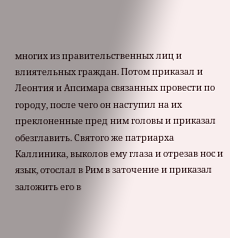многих из правительственных лиц и влиятельных граждан. Потом приказал и Леонтия и Апсимара связанных провести по городу, после чего он наступил на их преклоненные пред ним головы и приказал обезглавить. Святого же патриарха Каллиника, выколов ему глаза и отрезав нос и язык, отослал в Рим в заточение и приказал заложить его в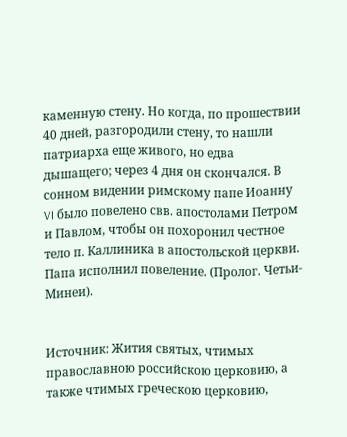каменную стену. Но когда, по прошествии 40 дней, разгородили стену, то нашли патриарха еще живого, но едва дышащего; через 4 дня он скончался. В сонном видении римскому папе Иоанну VI было повелено свв. апостолами Петром и Павлом, чтобы он похоронил честное тело п. Каллиника в апостольской церкви. Папа исполнил повеление. (Пролог. Четьи-Минеи).


Источник: Жития святых, чтимых православною российскою церковию, а также чтимых греческою церковию,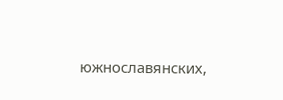южнославянских,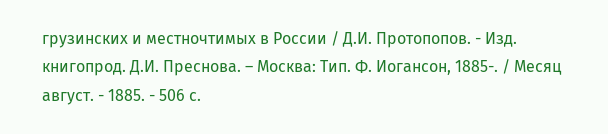грузинских и местночтимых в России / Д.И. Протопопов. - Изд. книгопрод. Д.И. Преснова. – Москва: Тип. Ф. Иогансон, 1885-. / Месяц август. - 1885. - 506 с.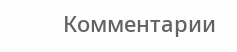Комментарии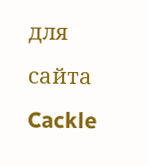для сайта Cackle